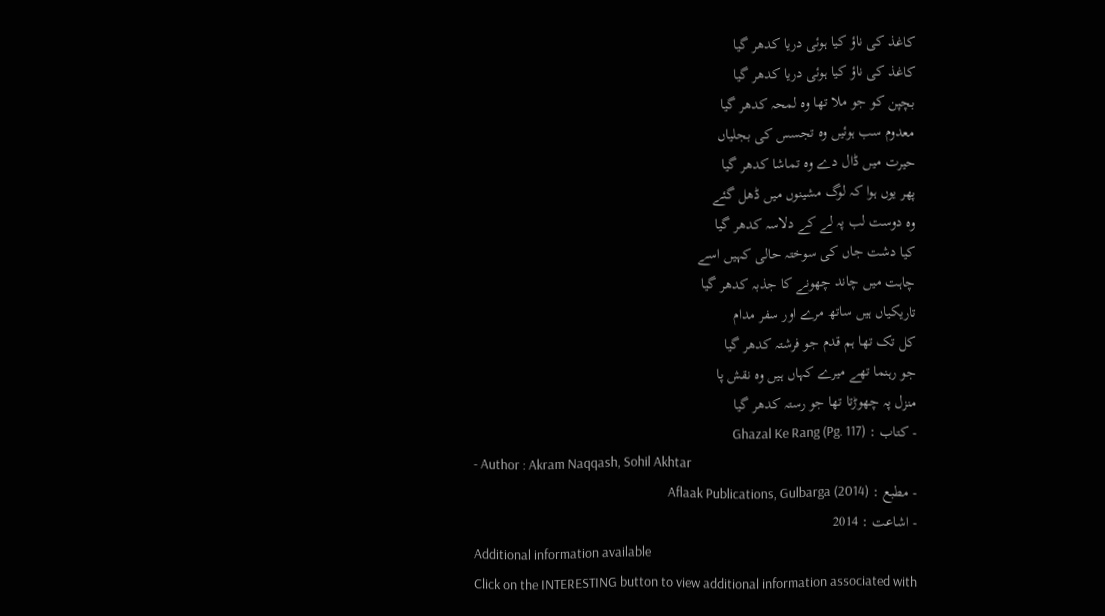کاغذ کی ناؤ کیا ہوئی دریا کدھر گیا
کاغذ کی ناؤ کیا ہوئی دریا کدھر گیا
بچپن کو جو ملا تھا وہ لمحہ کدھر گیا
معدوم سب ہوئیں وہ تجسس کی بجلیاں
حیرت میں ڈال دے وہ تماشا کدھر گیا
پھر یوں ہوا کہ لوگ مشینوں میں ڈھل گئے
وہ دوست لب پہ لے کے دلاسہ کدھر گیا
کیا دشت جاں کی سوختہ حالی کہیں اسے
چاہت میں چاند چھونے کا جذبہ کدھر گیا
تاریکیاں ہیں ساتھ مرے اور سفر مدام
کل تک تھا ہم قدم جو فرشتہ کدھر گیا
جو رہنما تھے میرے کہاں ہیں وہ نقش پا
منزل پہ چھوڑتا تھا جو رستہ کدھر گیا
- کتاب : Ghazal Ke Rang (Pg. 117)
- Author : Akram Naqqash, Sohil Akhtar
- مطبع : Aflaak Publications, Gulbarga (2014)
- اشاعت : 2014
Additional information available
Click on the INTERESTING button to view additional information associated with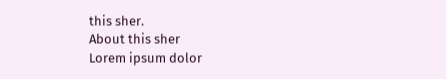this sher.
About this sher
Lorem ipsum dolor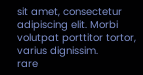sit amet, consectetur adipiscing elit. Morbi volutpat porttitor tortor, varius dignissim.
rare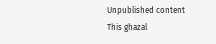Unpublished content
This ghazal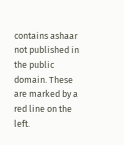contains ashaar not published in the public domain. These are marked by a red line on the left.